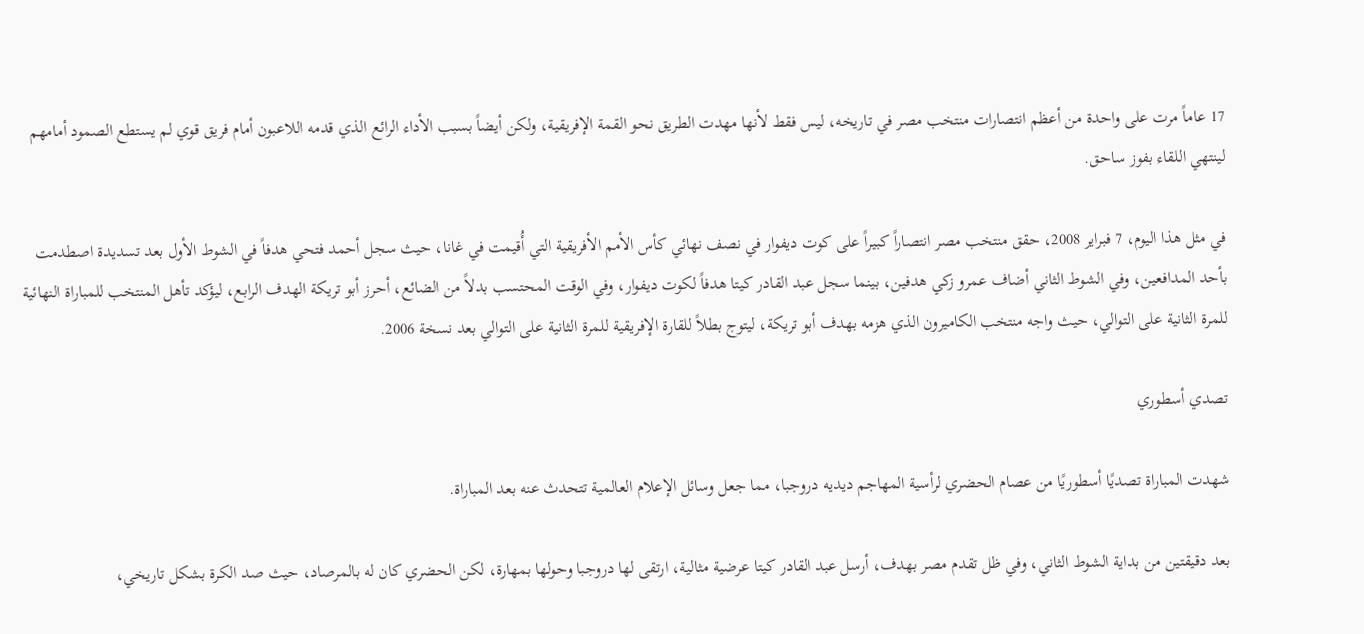17 عاماً مرت على واحدة من أعظم انتصارات منتخب مصر في تاريخه، ليس فقط لأنها مهدت الطريق نحو القمة الإفريقية، ولكن أيضاً بسبب الأداء الرائع الذي قدمه اللاعبون أمام فريق قوي لم يستطع الصمود أمامهم لينتهي اللقاء بفوز ساحق.

في مثل هذا اليوم، 7 فبراير 2008، حقق منتخب مصر انتصاراً كبيراً على كوت ديفوار في نصف نهائي كأس الأمم الأفريقية التي أُقيمت في غانا، حيث سجل أحمد فتحي هدفاً في الشوط الأول بعد تسديدة اصطدمت بأحد المدافعين، وفي الشوط الثاني أضاف عمرو زكي هدفين، بينما سجل عبد القادر كيتا هدفاً لكوت ديفوار، وفي الوقت المحتسب بدلاً من الضائع، أحرز أبو تريكة الهدف الرابع، ليؤكد تأهل المنتخب للمباراة النهائية للمرة الثانية على التوالي، حيث واجه منتخب الكاميرون الذي هزمه بهدف أبو تريكة، ليتوج بطلاً للقارة الإفريقية للمرة الثانية على التوالي بعد نسخة 2006.

تصدي أسطوري

شهدت المباراة تصديًا أسطوريًا من عصام الحضري لرأسية المهاجم ديديه دروجبا، مما جعل وسائل الإعلام العالمية تتحدث عنه بعد المباراة.

بعد دقيقتين من بداية الشوط الثاني، وفي ظل تقدم مصر بهدف، أرسل عبد القادر كيتا عرضية مثالية، ارتقى لها دروجبا وحولها بمهارة، لكن الحضري كان له بالمرصاد، حيث صد الكرة بشكل تاريخي،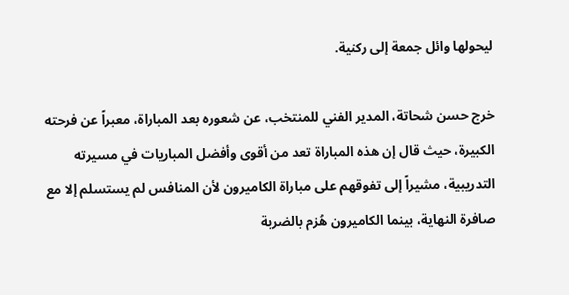ليحولها وائل جمعة إلى ركنية.

خرج حسن شحاتة، المدير الفني للمنتخب، عن شعوره بعد المباراة، معبراً عن فرحته الكبيرة، حيث قال إن هذه المباراة تعد من أقوى وأفضل المباريات في مسيرته التدريبية، مشيراً إلى تفوقهم على مباراة الكاميرون لأن المنافس لم يستسلم إلا مع صافرة النهاية، بينما الكاميرون هُزم بالضربة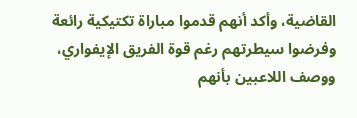القاضية، وأكد أنهم قدموا مباراة تكتيكية رائعة وفرضوا سيطرتهم رغم قوة الفريق الإيفواري، ووصف اللاعبين بأنهم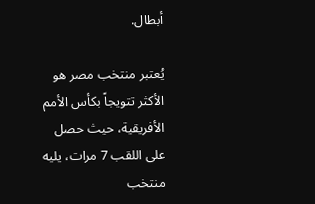أبطال.

يُعتبر منتخب مصر هو الأكثر تتويجاً بكأس الأمم الأفريقية، حيث حصل على اللقب 7 مرات، يليه منتخب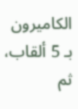الكاميرون بـ 5 ألقاب، ثم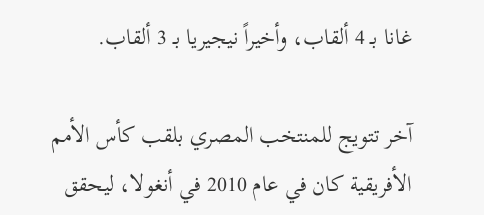غانا بـ 4 ألقاب، وأخيراً نيجيريا بـ 3 ألقاب.

آخر تتويج للمنتخب المصري بلقب كأس الأمم الأفريقية كان في عام 2010 في أنغولا، ليحقق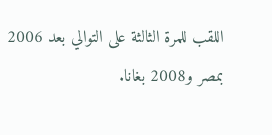اللقب للمرة الثالثة على التوالي بعد 2006 بمصر و2008 بغانا.